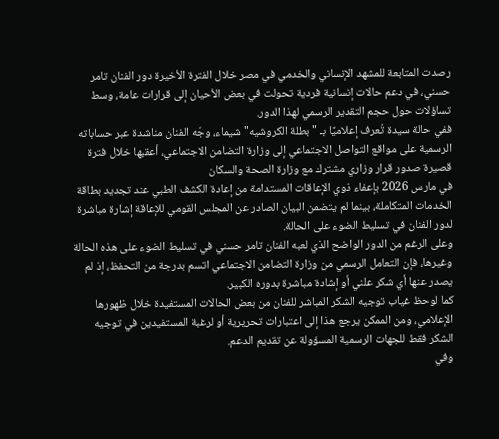رصدت المتابعة للمشهد الإنساني والخدمي في مصر خلال الفترة الأخيرة دور الفنان تامر حسني، في دعم حالات إنسانية فردية تحولت في بعض الأحيان إلى قرارات عامة، وسط تساؤلات حول حجم التقدير الرسمي لهذا الدور.
ففي حالة سيدة تُعرف إعلاميًا بـ "بطلة الكروشيه" شيماء، وجّه الفنان مناشدة عبر حساباته الرسمية على مواقع التواصل الاجتماعي إلى وزارة التضامن الاجتماعي، أعقبها خلال فترة قصيرة صدور قرار وزاري مشترك مع وزارة الصحة والسكان
في مارس 2026 بإعفاء ذوي الإعاقات المستدامة من إعادة الكشف الطبي عند تجديد بطاقة الخدمات المتكاملة، بينما لم يتضمن البيان الصادر عن المجلس القومي للإعاقة إشارة مباشرة لدور الفنان في تسليط الضوء على الحالة.
وعلى الرغم من الدور الواضح الذي لعبه الفنان تامر حسني في تسليط الضوء على هذه الحالة وغيرها، فإن التعامل الرسمي من وزارة التضامن الاجتماعي اتسم بدرجة من التحفظ، إذ لم يصدر عنها أي شكر علني أو إشادة مباشرة بدوره الكبير.
كما لوحظ غياب توجيه الشكر المباشر للفنان من بعض الحالات المستفيدة خلال ظهورها الإعلامي، ومن الممكن يرجع هذا إلى اعتبارات تحريرية أو لرغبة المستفيدين في توجيه الشكر فقط للجهات الرسمية المسؤولة عن تقديم الدعم.
وفي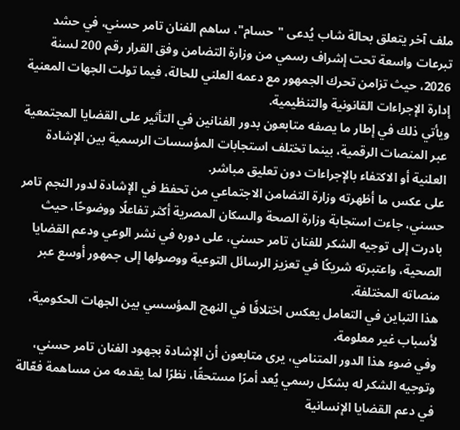ملف آخر يتعلق بحالة شاب يُدعى "حسام"، ساهم الفنان تامر حسني، في حشد تبرعات واسعة تحت إشراف رسمي من وزارة التضامن وفق القرار رقم 200 لسنة 2026، حيث تزامن تحرك الجمهور مع دعمه العلني للحالة، فيما تولت الجهات المعنية إدارة الإجراءات القانونية والتنظيمية.
ويأتي ذلك في إطار ما يصفه متابعون بدور الفنانين في التأثير على القضايا المجتمعية عبر المنصات الرقمية، بينما تختلف استجابات المؤسسات الرسمية بين الإشادة العلنية أو الاكتفاء بالإجراءات دون تعليق مباشر.
على عكس ما أظهرته وزارة التضامن الاجتماعي من تحفظ في الإشادة لدور النجم تامر حسني، جاءت استجابة وزارة الصحة والسكان المصرية أكثر تفاعلًا ووضوحًا، حيث بادرت إلى توجيه الشكر للفنان تامر حسني، على دوره في نشر الوعي ودعم القضايا الصحية، واعتبرته شريكًا في تعزيز الرسائل التوعية ووصولها إلى جمهور أوسع عبر منصاته المختلفة.
هذا التباين في التعامل يعكس اختلافًا في النهج المؤسسي بين الجهات الحكومية، لأسباب غير معلومة.
وفي ضوء هذا الدور المتنامي، يرى متابعون أن الإشادة بجهود الفنان تامر حسني، وتوجيه الشكر له بشكل رسمي يُعد أمرًا مستحقًا، نظرًا لما يقدمه من مساهمة فعّالة في دعم القضايا الإنسانية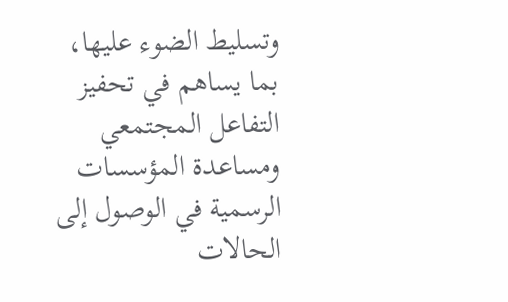وتسليط الضوء عليها، بما يساهم في تحفيز التفاعل المجتمعي ومساعدة المؤسسات الرسمية في الوصول إلى الحالات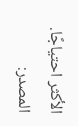الأكثر احتياجًا.
المصدر: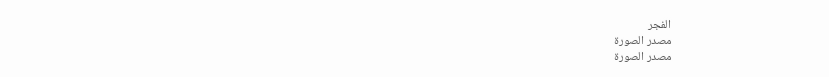الفجر
مصدر الصورة
مصدر الصورة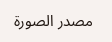مصدر الصورة